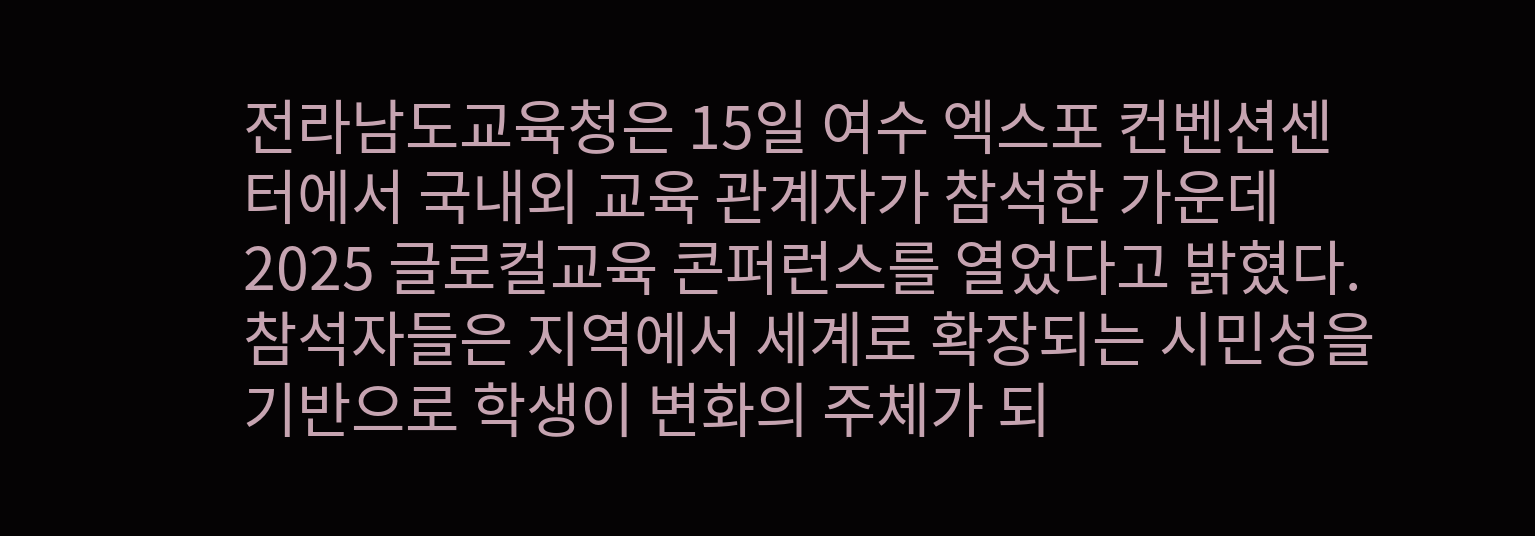전라남도교육청은 15일 여수 엑스포 컨벤션센터에서 국내외 교육 관계자가 참석한 가운데 2025 글로컬교육 콘퍼런스를 열었다고 밝혔다. 참석자들은 지역에서 세계로 확장되는 시민성을 기반으로 학생이 변화의 주체가 되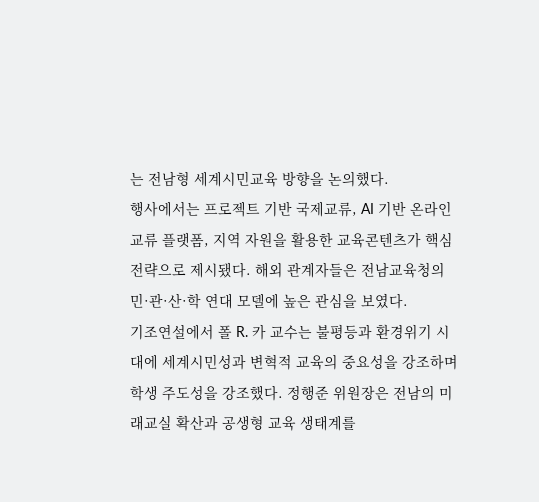는 전남형 세계시민교육 방향을 논의했다.
행사에서는 프로젝트 기반 국제교류, AI 기반 온라인 교류 플랫폼, 지역 자원을 활용한 교육콘텐츠가 핵심 전략으로 제시됐다. 해외 관계자들은 전남교육청의 민·관·산·학 연대 모델에 높은 관심을 보였다.
기조연설에서 폴 R. 카 교수는 불평등과 환경위기 시대에 세계시민성과 변혁적 교육의 중요성을 강조하며 학생 주도성을 강조했다. 정행준 위원장은 전남의 미래교실 확산과 공생형 교육 생태계를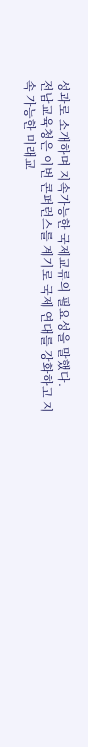성과로 소개하며 지속가능한 국제교류의 필요성을 말했다.
전남교육청은 이번 콘퍼런스를 계기로 국제 연대를 강화하고 지속 가능한 미래교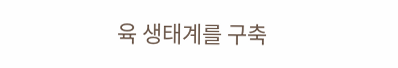육 생태계를 구축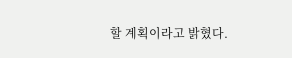할 계획이라고 밝혔다.